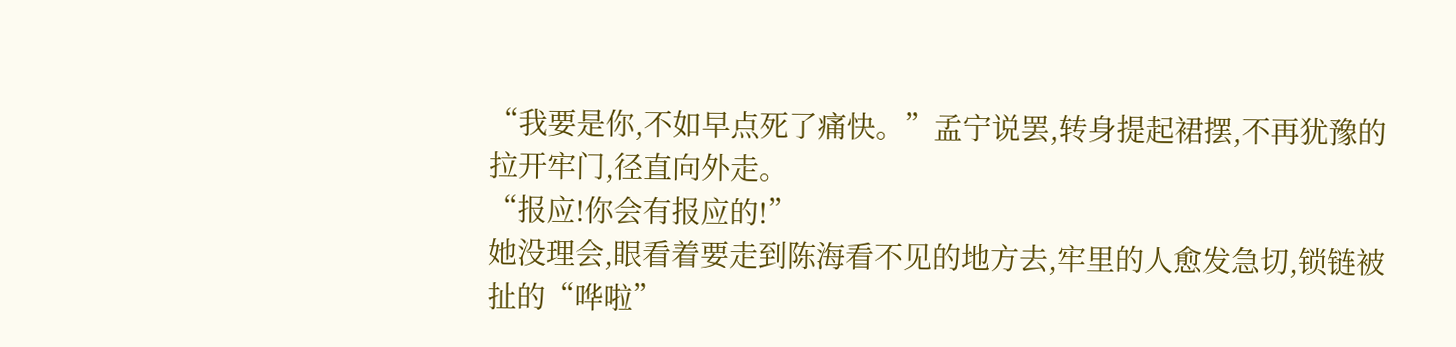“我要是你,不如早点死了痛快。”孟宁说罢,转身提起裙摆,不再犹豫的拉开牢门,径直向外走。
“报应!你会有报应的!”
她没理会,眼看着要走到陈海看不见的地方去,牢里的人愈发急切,锁链被扯的“哗啦”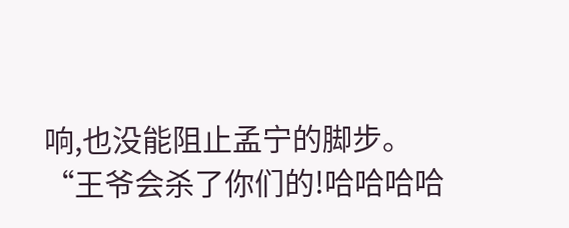响,也没能阻止孟宁的脚步。
“王爷会杀了你们的!哈哈哈哈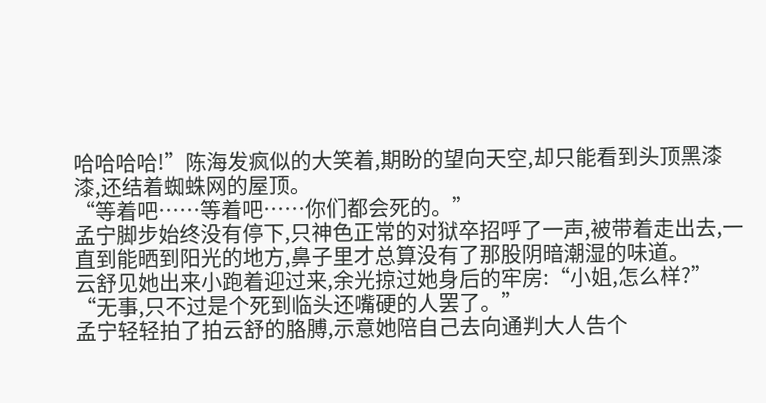哈哈哈哈!”陈海发疯似的大笑着,期盼的望向天空,却只能看到头顶黑漆漆,还结着蜘蛛网的屋顶。
“等着吧……等着吧……你们都会死的。”
孟宁脚步始终没有停下,只神色正常的对狱卒招呼了一声,被带着走出去,一直到能晒到阳光的地方,鼻子里才总算没有了那股阴暗潮湿的味道。
云舒见她出来小跑着迎过来,余光掠过她身后的牢房:“小姐,怎么样?”
“无事,只不过是个死到临头还嘴硬的人罢了。”
孟宁轻轻拍了拍云舒的胳膊,示意她陪自己去向通判大人告个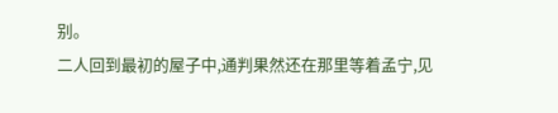别。
二人回到最初的屋子中,通判果然还在那里等着孟宁,见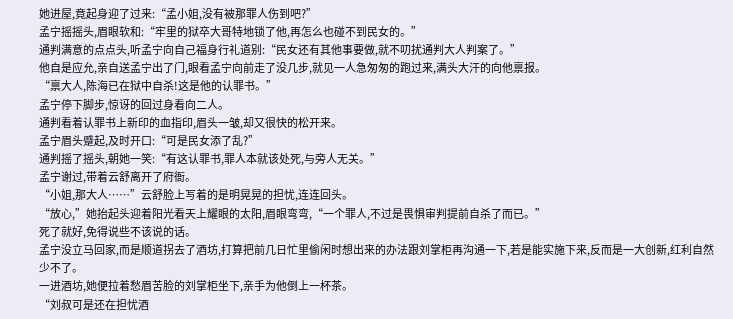她进屋,竟起身迎了过来:“孟小姐,没有被那罪人伤到吧?”
孟宁摇摇头,眉眼软和:“牢里的狱卒大哥特地锁了他,再怎么也碰不到民女的。”
通判满意的点点头,听孟宁向自己福身行礼道别:“民女还有其他事要做,就不叨扰通判大人判案了。”
他自是应允,亲自送孟宁出了门,眼看孟宁向前走了没几步,就见一人急匆匆的跑过来,满头大汗的向他禀报。
“禀大人,陈海已在狱中自杀!这是他的认罪书。”
孟宁停下脚步,惊讶的回过身看向二人。
通判看着认罪书上新印的血指印,眉头一皱,却又很快的松开来。
孟宁眉头蹙起,及时开口:“可是民女添了乱?”
通判摇了摇头,朝她一笑:“有这认罪书,罪人本就该处死,与旁人无关。”
孟宁谢过,带着云舒离开了府衙。
“小姐,那大人……”云舒脸上写着的是明晃晃的担忧,连连回头。
“放心,”她抬起头迎着阳光看天上耀眼的太阳,眉眼弯弯,“一个罪人,不过是畏惧审判提前自杀了而已。”
死了就好,免得说些不该说的话。
孟宁没立马回家,而是顺道拐去了酒坊,打算把前几日忙里偷闲时想出来的办法跟刘掌柜再沟通一下,若是能实施下来,反而是一大创新,红利自然少不了。
一进酒坊,她便拉着愁眉苦脸的刘掌柜坐下,亲手为他倒上一杯茶。
“刘叔可是还在担忧酒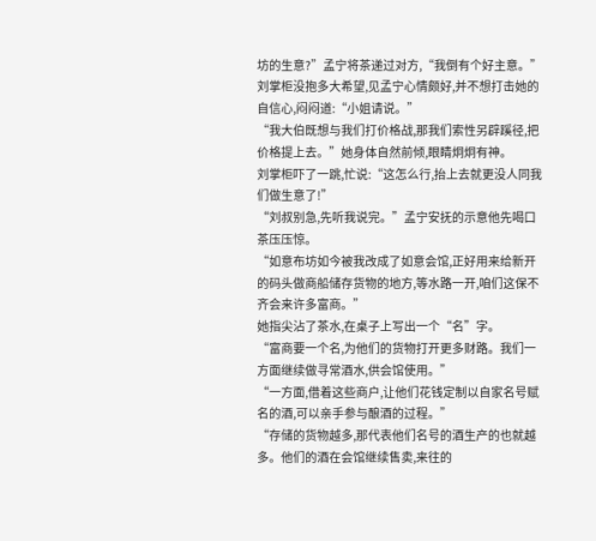坊的生意?”孟宁将茶递过对方,“我倒有个好主意。”
刘掌柜没抱多大希望,见孟宁心情颇好,并不想打击她的自信心,闷闷道:“小姐请说。”
“我大伯既想与我们打价格战,那我们索性另辟蹊径,把价格提上去。”她身体自然前倾,眼睛炯炯有神。
刘掌柜吓了一跳,忙说:“这怎么行,抬上去就更没人同我们做生意了!”
“刘叔别急,先听我说完。”孟宁安抚的示意他先喝口茶压压惊。
“如意布坊如今被我改成了如意会馆,正好用来给新开的码头做商船储存货物的地方,等水路一开,咱们这保不齐会来许多富商。”
她指尖沾了茶水,在桌子上写出一个“名”字。
“富商要一个名,为他们的货物打开更多财路。我们一方面继续做寻常酒水,供会馆使用。”
“一方面,借着这些商户,让他们花钱定制以自家名号赋名的酒,可以亲手参与酿酒的过程。”
“存储的货物越多,那代表他们名号的酒生产的也就越多。他们的酒在会馆继续售卖,来往的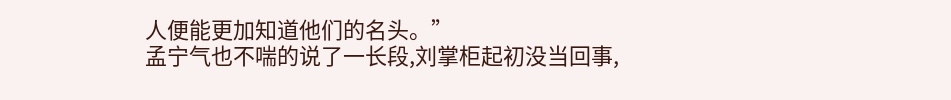人便能更加知道他们的名头。”
孟宁气也不喘的说了一长段,刘掌柜起初没当回事,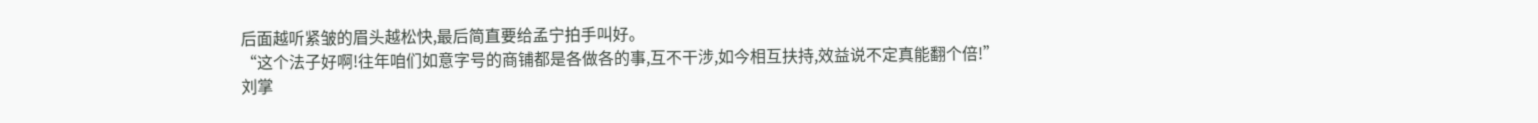后面越听紧皱的眉头越松快,最后简直要给孟宁拍手叫好。
“这个法子好啊!往年咱们如意字号的商铺都是各做各的事,互不干涉,如今相互扶持,效益说不定真能翻个倍!”
刘掌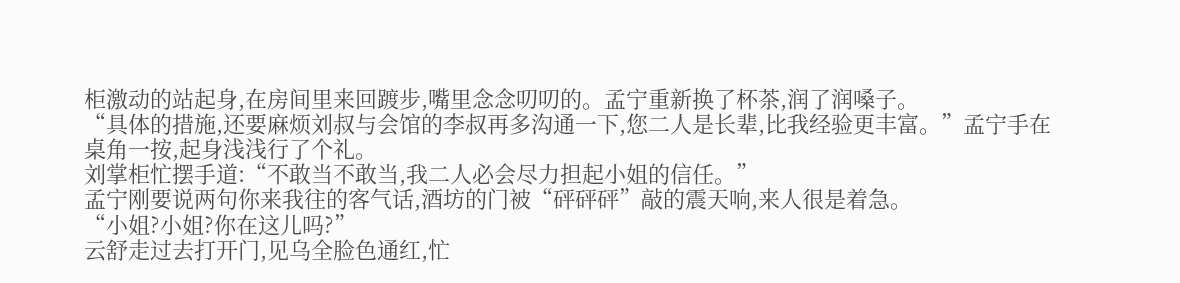柜激动的站起身,在房间里来回踱步,嘴里念念叨叨的。孟宁重新换了杯茶,润了润嗓子。
“具体的措施,还要麻烦刘叔与会馆的李叔再多沟通一下,您二人是长辈,比我经验更丰富。”孟宁手在桌角一按,起身浅浅行了个礼。
刘掌柜忙摆手道:“不敢当不敢当,我二人必会尽力担起小姐的信任。”
孟宁刚要说两句你来我往的客气话,酒坊的门被“砰砰砰”敲的震天响,来人很是着急。
“小姐?小姐?你在这儿吗?”
云舒走过去打开门,见乌全脸色通红,忙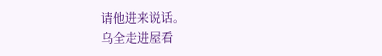请他进来说话。
乌全走进屋看